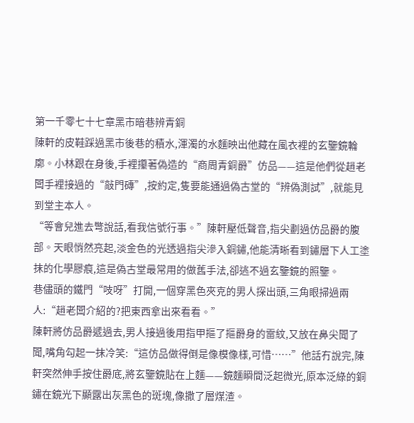第一千零七十七章黑市暗巷辨青銅
陳軒的皮鞋踩過黑市後巷的積水,渾濁的水麵映出他藏在風衣裡的玄鑒鏡輪廓。小林跟在身後,手裡攥著偽造的“商周青銅爵”仿品——這是他們從趙老闆手裡接過的“敲門磚”,按約定,隻要能通過偽古堂的“辨偽測試”,就能見到堂主本人。
“等會兒進去彆說話,看我信號行事。”陳軒壓低聲音,指尖劃過仿品爵的腹部。天眼悄然亮起,淡金色的光透過指尖滲入銅鏽,他能清晰看到鏽層下人工塗抹的化學膠痕,這是偽古堂最常用的做舊手法,卻逃不過玄鑒鏡的照鑒。
巷儘頭的鐵門“吱呀”打開,一個穿黑色夾克的男人探出頭,三角眼掃過兩人:“趙老闆介紹的?把東西拿出來看看。”
陳軒將仿品爵遞過去,男人接過後用指甲摳了摳爵身的雷紋,又放在鼻尖聞了聞,嘴角勾起一抹冷笑:“這仿品做得倒是像模像樣,可惜……”他話冇說完,陳軒突然伸手按住爵底,將玄鑒鏡貼在上麵——鏡麵瞬間泛起微光,原本泛綠的銅鏽在鏡光下顯露出灰黑色的斑塊,像撒了層煤渣。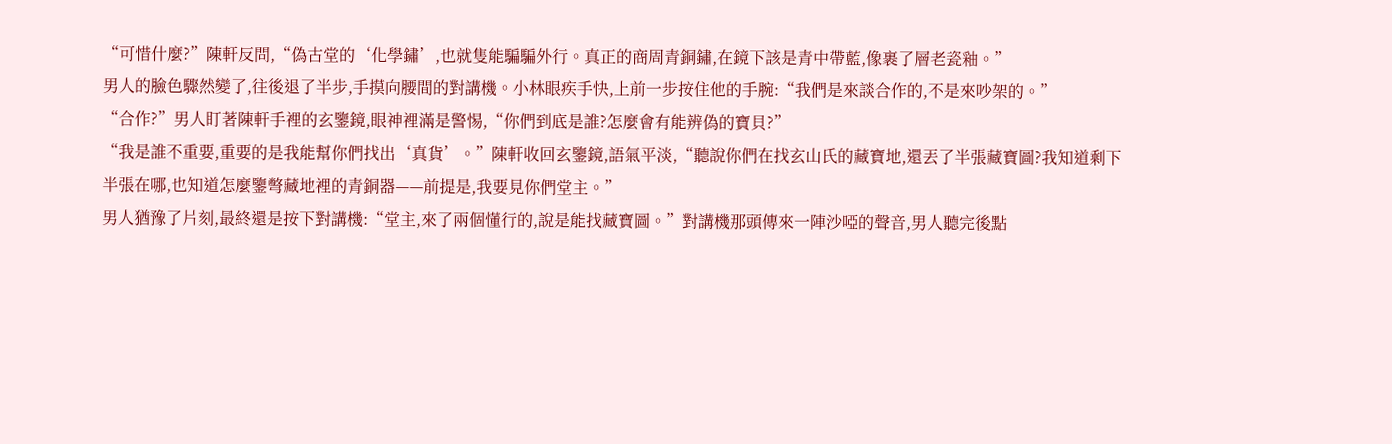“可惜什麼?”陳軒反問,“偽古堂的‘化學鏽’,也就隻能騙騙外行。真正的商周青銅鏽,在鏡下該是青中帶藍,像裹了層老瓷釉。”
男人的臉色驟然變了,往後退了半步,手摸向腰間的對講機。小林眼疾手快,上前一步按住他的手腕:“我們是來談合作的,不是來吵架的。”
“合作?”男人盯著陳軒手裡的玄鑒鏡,眼神裡滿是警惕,“你們到底是誰?怎麼會有能辨偽的寶貝?”
“我是誰不重要,重要的是我能幫你們找出‘真貨’。”陳軒收回玄鑒鏡,語氣平淡,“聽說你們在找玄山氏的藏寶地,還丟了半張藏寶圖?我知道剩下半張在哪,也知道怎麼鑒彆藏地裡的青銅器——前提是,我要見你們堂主。”
男人猶豫了片刻,最終還是按下對講機:“堂主,來了兩個懂行的,說是能找藏寶圖。”對講機那頭傳來一陣沙啞的聲音,男人聽完後點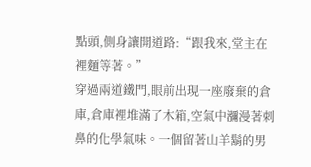點頭,側身讓開道路:“跟我來,堂主在裡麵等著。”
穿過兩道鐵門,眼前出現一座廢棄的倉庫,倉庫裡堆滿了木箱,空氣中瀰漫著刺鼻的化學氣味。一個留著山羊鬍的男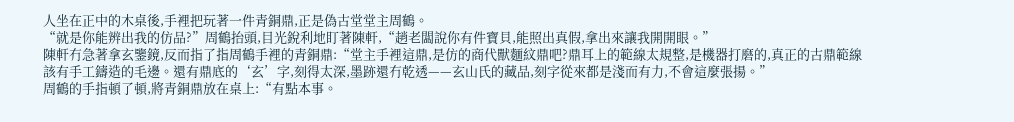人坐在正中的木桌後,手裡把玩著一件青銅鼎,正是偽古堂堂主周鶴。
“就是你能辨出我的仿品?”周鶴抬頭,目光銳利地盯著陳軒,“趙老闆說你有件寶貝,能照出真假,拿出來讓我開開眼。”
陳軒冇急著拿玄鑒鏡,反而指了指周鶴手裡的青銅鼎:“堂主手裡這鼎,是仿的商代獸麵紋鼎吧?鼎耳上的範線太規整,是機器打磨的,真正的古鼎範線該有手工鑄造的毛邊。還有鼎底的‘玄’字,刻得太深,墨跡還冇乾透——玄山氏的藏品,刻字從來都是淺而有力,不會這麼張揚。”
周鶴的手指頓了頓,將青銅鼎放在桌上:“有點本事。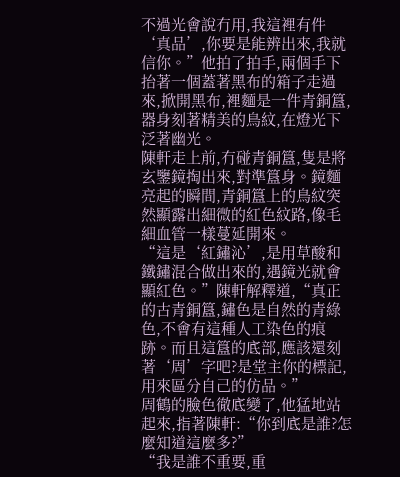不過光會說冇用,我這裡有件‘真品’,你要是能辨出來,我就信你。”他拍了拍手,兩個手下抬著一個蓋著黑布的箱子走過來,掀開黑布,裡麵是一件青銅簋,器身刻著精美的鳥紋,在燈光下泛著幽光。
陳軒走上前,冇碰青銅簋,隻是將玄鑒鏡掏出來,對準簋身。鏡麵亮起的瞬間,青銅簋上的鳥紋突然顯露出細微的紅色紋路,像毛細血管一樣蔓延開來。
“這是‘紅鏽沁’,是用草酸和鐵鏽混合做出來的,遇鏡光就會顯紅色。”陳軒解釋道,“真正的古青銅簋,鏽色是自然的青綠色,不會有這種人工染色的痕跡。而且這簋的底部,應該還刻著‘周’字吧?是堂主你的標記,用來區分自己的仿品。”
周鶴的臉色徹底變了,他猛地站起來,指著陳軒:“你到底是誰?怎麼知道這麼多?”
“我是誰不重要,重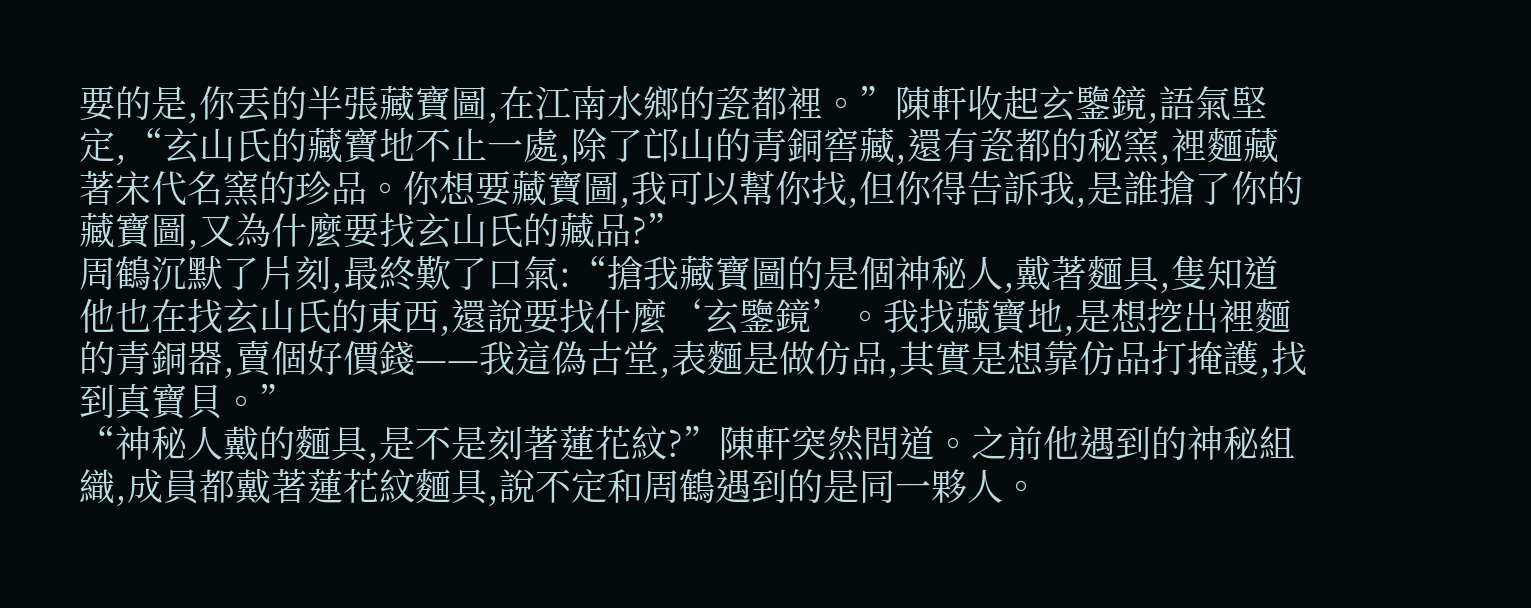要的是,你丟的半張藏寶圖,在江南水鄉的瓷都裡。”陳軒收起玄鑒鏡,語氣堅定,“玄山氏的藏寶地不止一處,除了邙山的青銅窖藏,還有瓷都的秘窯,裡麵藏著宋代名窯的珍品。你想要藏寶圖,我可以幫你找,但你得告訴我,是誰搶了你的藏寶圖,又為什麼要找玄山氏的藏品?”
周鶴沉默了片刻,最終歎了口氣:“搶我藏寶圖的是個神秘人,戴著麵具,隻知道他也在找玄山氏的東西,還說要找什麼‘玄鑒鏡’。我找藏寶地,是想挖出裡麵的青銅器,賣個好價錢——我這偽古堂,表麵是做仿品,其實是想靠仿品打掩護,找到真寶貝。”
“神秘人戴的麵具,是不是刻著蓮花紋?”陳軒突然問道。之前他遇到的神秘組織,成員都戴著蓮花紋麵具,說不定和周鶴遇到的是同一夥人。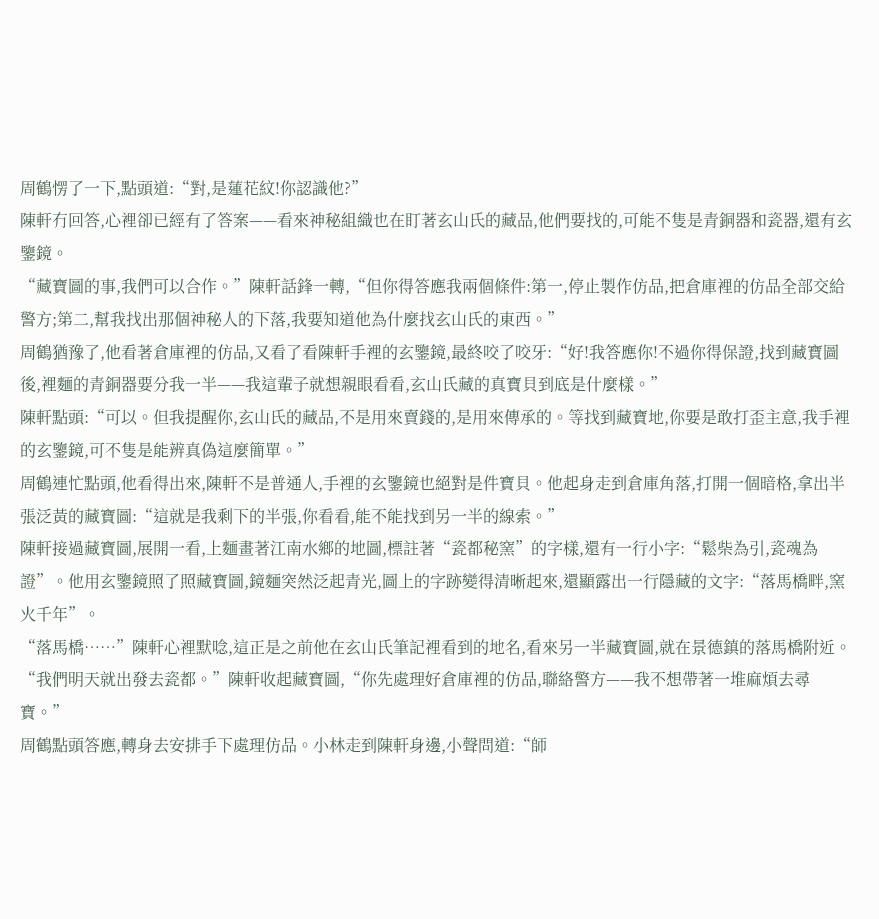周鶴愣了一下,點頭道:“對,是蓮花紋!你認識他?”
陳軒冇回答,心裡卻已經有了答案——看來神秘組織也在盯著玄山氏的藏品,他們要找的,可能不隻是青銅器和瓷器,還有玄鑒鏡。
“藏寶圖的事,我們可以合作。”陳軒話鋒一轉,“但你得答應我兩個條件:第一,停止製作仿品,把倉庫裡的仿品全部交給警方;第二,幫我找出那個神秘人的下落,我要知道他為什麼找玄山氏的東西。”
周鶴猶豫了,他看著倉庫裡的仿品,又看了看陳軒手裡的玄鑒鏡,最終咬了咬牙:“好!我答應你!不過你得保證,找到藏寶圖後,裡麵的青銅器要分我一半——我這輩子就想親眼看看,玄山氏藏的真寶貝到底是什麼樣。”
陳軒點頭:“可以。但我提醒你,玄山氏的藏品,不是用來賣錢的,是用來傳承的。等找到藏寶地,你要是敢打歪主意,我手裡的玄鑒鏡,可不隻是能辨真偽這麼簡單。”
周鶴連忙點頭,他看得出來,陳軒不是普通人,手裡的玄鑒鏡也絕對是件寶貝。他起身走到倉庫角落,打開一個暗格,拿出半張泛黃的藏寶圖:“這就是我剩下的半張,你看看,能不能找到另一半的線索。”
陳軒接過藏寶圖,展開一看,上麵畫著江南水鄉的地圖,標註著“瓷都秘窯”的字樣,還有一行小字:“鬆柴為引,瓷魂為證”。他用玄鑒鏡照了照藏寶圖,鏡麵突然泛起青光,圖上的字跡變得清晰起來,還顯露出一行隱藏的文字:“落馬橋畔,窯火千年”。
“落馬橋……”陳軒心裡默唸,這正是之前他在玄山氏筆記裡看到的地名,看來另一半藏寶圖,就在景德鎮的落馬橋附近。
“我們明天就出發去瓷都。”陳軒收起藏寶圖,“你先處理好倉庫裡的仿品,聯絡警方——我不想帶著一堆麻煩去尋寶。”
周鶴點頭答應,轉身去安排手下處理仿品。小林走到陳軒身邊,小聲問道:“師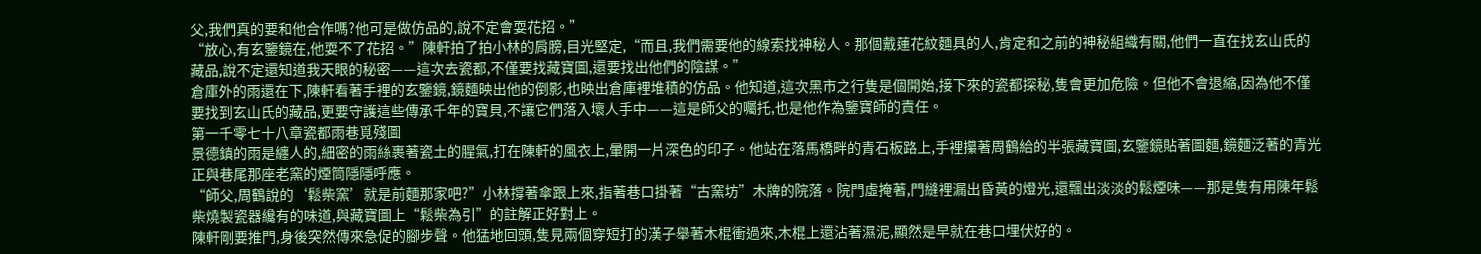父,我們真的要和他合作嗎?他可是做仿品的,說不定會耍花招。”
“放心,有玄鑒鏡在,他耍不了花招。”陳軒拍了拍小林的肩膀,目光堅定,“而且,我們需要他的線索找神秘人。那個戴蓮花紋麵具的人,肯定和之前的神秘組織有關,他們一直在找玄山氏的藏品,說不定還知道我天眼的秘密——這次去瓷都,不僅要找藏寶圖,還要找出他們的陰謀。”
倉庫外的雨還在下,陳軒看著手裡的玄鑒鏡,鏡麵映出他的倒影,也映出倉庫裡堆積的仿品。他知道,這次黑市之行隻是個開始,接下來的瓷都探秘,隻會更加危險。但他不會退縮,因為他不僅要找到玄山氏的藏品,更要守護這些傳承千年的寶貝,不讓它們落入壞人手中——這是師父的囑托,也是他作為鑒寶師的責任。
第一千零七十八章瓷都雨巷覓殘圖
景德鎮的雨是纏人的,細密的雨絲裹著瓷土的腥氣,打在陳軒的風衣上,暈開一片深色的印子。他站在落馬橋畔的青石板路上,手裡攥著周鶴給的半張藏寶圖,玄鑒鏡貼著圖麵,鏡麵泛著的青光正與巷尾那座老窯的煙筒隱隱呼應。
“師父,周鶴說的‘鬆柴窯’就是前麵那家吧?”小林撐著傘跟上來,指著巷口掛著“古窯坊”木牌的院落。院門虛掩著,門縫裡漏出昏黃的燈光,還飄出淡淡的鬆煙味——那是隻有用陳年鬆柴燒製瓷器纔有的味道,與藏寶圖上“鬆柴為引”的註解正好對上。
陳軒剛要推門,身後突然傳來急促的腳步聲。他猛地回頭,隻見兩個穿短打的漢子舉著木棍衝過來,木棍上還沾著濕泥,顯然是早就在巷口埋伏好的。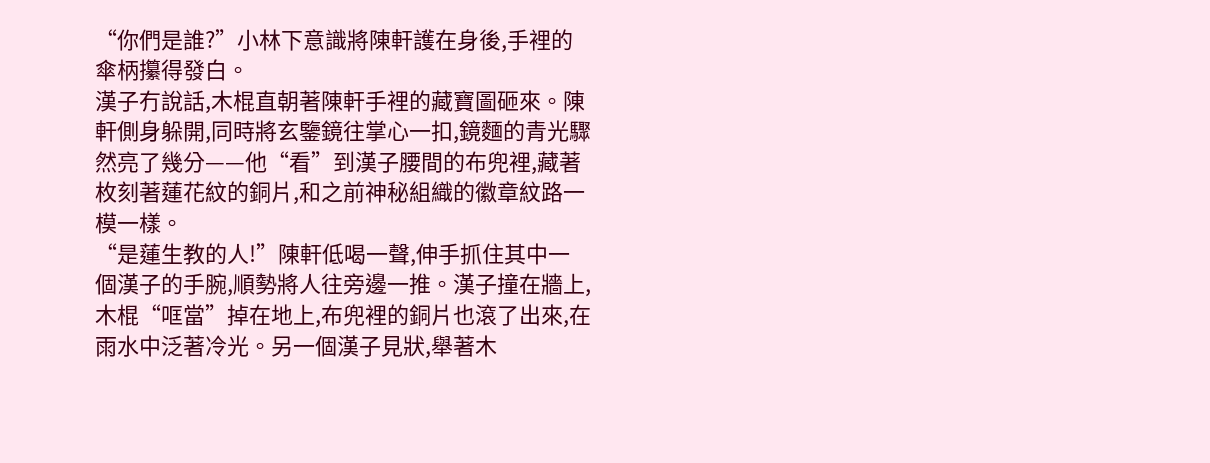“你們是誰?”小林下意識將陳軒護在身後,手裡的傘柄攥得發白。
漢子冇說話,木棍直朝著陳軒手裡的藏寶圖砸來。陳軒側身躲開,同時將玄鑒鏡往掌心一扣,鏡麵的青光驟然亮了幾分——他“看”到漢子腰間的布兜裡,藏著枚刻著蓮花紋的銅片,和之前神秘組織的徽章紋路一模一樣。
“是蓮生教的人!”陳軒低喝一聲,伸手抓住其中一個漢子的手腕,順勢將人往旁邊一推。漢子撞在牆上,木棍“哐當”掉在地上,布兜裡的銅片也滾了出來,在雨水中泛著冷光。另一個漢子見狀,舉著木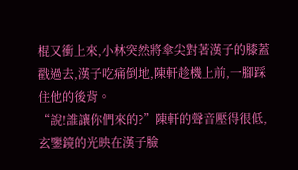棍又衝上來,小林突然將傘尖對著漢子的膝蓋戳過去,漢子吃痛倒地,陳軒趁機上前,一腳踩住他的後背。
“說!誰讓你們來的?”陳軒的聲音壓得很低,玄鑒鏡的光映在漢子臉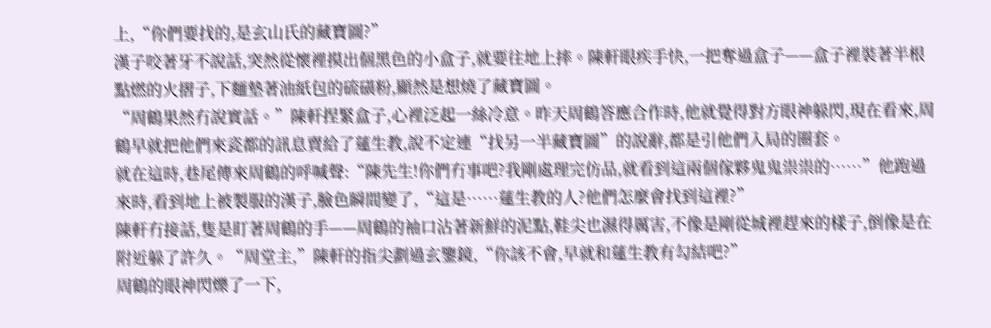上,“你們要找的,是玄山氏的藏寶圖?”
漢子咬著牙不說話,突然從懷裡摸出個黑色的小盒子,就要往地上摔。陳軒眼疾手快,一把奪過盒子——盒子裡裝著半根點燃的火摺子,下麵墊著油紙包的硫磺粉,顯然是想燒了藏寶圖。
“周鶴果然冇說實話。”陳軒捏緊盒子,心裡泛起一絲冷意。昨天周鶴答應合作時,他就覺得對方眼神躲閃,現在看來,周鶴早就把他們來瓷都的訊息賣給了蓮生教,說不定連“找另一半藏寶圖”的說辭,都是引他們入局的圈套。
就在這時,巷尾傳來周鶴的呼喊聲:“陳先生!你們冇事吧?我剛處理完仿品,就看到這兩個傢夥鬼鬼祟祟的……”他跑過來時,看到地上被製服的漢子,臉色瞬間變了,“這是……蓮生教的人?他們怎麼會找到這裡?”
陳軒冇接話,隻是盯著周鶴的手——周鶴的袖口沾著新鮮的泥點,鞋尖也濕得厲害,不像是剛從城裡趕來的樣子,倒像是在附近躲了許久。“周堂主,”陳軒的指尖劃過玄鑒鏡,“你該不會,早就和蓮生教有勾結吧?”
周鶴的眼神閃爍了一下,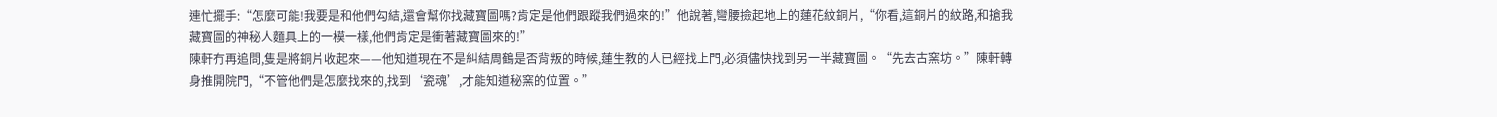連忙擺手:“怎麼可能!我要是和他們勾結,還會幫你找藏寶圖嗎?肯定是他們跟蹤我們過來的!”他說著,彎腰撿起地上的蓮花紋銅片,“你看,這銅片的紋路,和搶我藏寶圖的神秘人麵具上的一模一樣,他們肯定是衝著藏寶圖來的!”
陳軒冇再追問,隻是將銅片收起來——他知道現在不是糾結周鶴是否背叛的時候,蓮生教的人已經找上門,必須儘快找到另一半藏寶圖。“先去古窯坊。”陳軒轉身推開院門,“不管他們是怎麼找來的,找到‘瓷魂’,才能知道秘窯的位置。”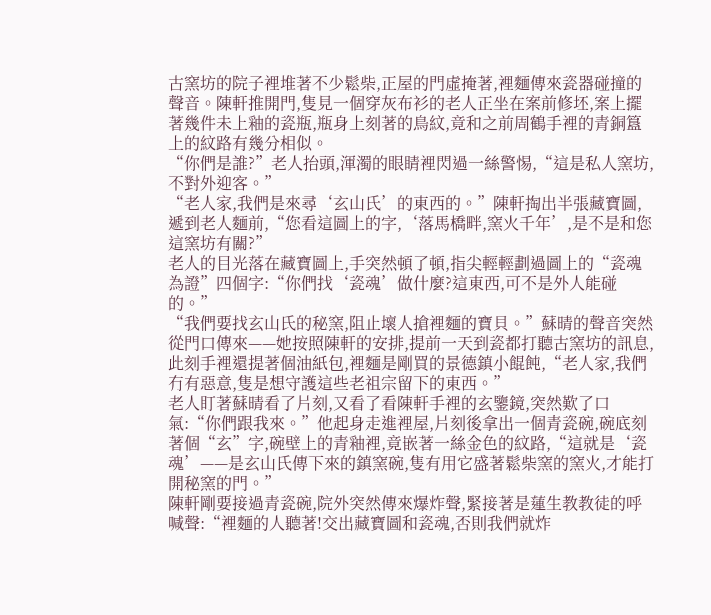古窯坊的院子裡堆著不少鬆柴,正屋的門虛掩著,裡麵傳來瓷器碰撞的聲音。陳軒推開門,隻見一個穿灰布衫的老人正坐在案前修坯,案上擺著幾件未上釉的瓷瓶,瓶身上刻著的鳥紋,竟和之前周鶴手裡的青銅簋上的紋路有幾分相似。
“你們是誰?”老人抬頭,渾濁的眼睛裡閃過一絲警惕,“這是私人窯坊,不對外迎客。”
“老人家,我們是來尋‘玄山氏’的東西的。”陳軒掏出半張藏寶圖,遞到老人麵前,“您看這圖上的字,‘落馬橋畔,窯火千年’,是不是和您這窯坊有關?”
老人的目光落在藏寶圖上,手突然頓了頓,指尖輕輕劃過圖上的“瓷魂為證”四個字:“你們找‘瓷魂’做什麼?這東西,可不是外人能碰的。”
“我們要找玄山氏的秘窯,阻止壞人搶裡麵的寶貝。”蘇晴的聲音突然從門口傳來——她按照陳軒的安排,提前一天到瓷都打聽古窯坊的訊息,此刻手裡還提著個油紙包,裡麵是剛買的景德鎮小餛飩,“老人家,我們冇有惡意,隻是想守護這些老祖宗留下的東西。”
老人盯著蘇晴看了片刻,又看了看陳軒手裡的玄鑒鏡,突然歎了口氣:“你們跟我來。”他起身走進裡屋,片刻後拿出一個青瓷碗,碗底刻著個“玄”字,碗壁上的青釉裡,竟嵌著一絲金色的紋路,“這就是‘瓷魂’——是玄山氏傳下來的鎮窯碗,隻有用它盛著鬆柴窯的窯火,才能打開秘窯的門。”
陳軒剛要接過青瓷碗,院外突然傳來爆炸聲,緊接著是蓮生教教徒的呼喊聲:“裡麵的人聽著!交出藏寶圖和瓷魂,否則我們就炸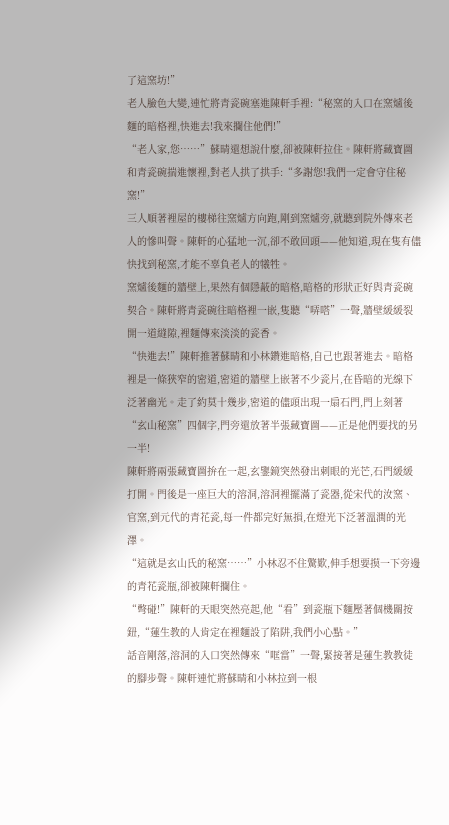了這窯坊!”
老人臉色大變,連忙將青瓷碗塞進陳軒手裡:“秘窯的入口在窯爐後麵的暗格裡,快進去!我來攔住他們!”
“老人家,您……”蘇晴還想說什麼,卻被陳軒拉住。陳軒將藏寶圖和青瓷碗揣進懷裡,對老人拱了拱手:“多謝您!我們一定會守住秘窯!”
三人順著裡屋的樓梯往窯爐方向跑,剛到窯爐旁,就聽到院外傳來老人的慘叫聲。陳軒的心猛地一沉,卻不敢回頭——他知道,現在隻有儘快找到秘窯,才能不辜負老人的犧牲。
窯爐後麵的牆壁上,果然有個隱蔽的暗格,暗格的形狀正好與青瓷碗契合。陳軒將青瓷碗往暗格裡一嵌,隻聽“哢嗒”一聲,牆壁緩緩裂開一道縫隙,裡麵傳來淡淡的瓷香。
“快進去!”陳軒推著蘇晴和小林鑽進暗格,自己也跟著進去。暗格裡是一條狹窄的密道,密道的牆壁上嵌著不少瓷片,在昏暗的光線下泛著幽光。走了約莫十幾步,密道的儘頭出現一扇石門,門上刻著“玄山秘窯”四個字,門旁還放著半張藏寶圖——正是他們要找的另一半!
陳軒將兩張藏寶圖拚在一起,玄鑒鏡突然發出刺眼的光芒,石門緩緩打開。門後是一座巨大的溶洞,溶洞裡擺滿了瓷器,從宋代的汝窯、官窯,到元代的青花瓷,每一件都完好無損,在燈光下泛著溫潤的光澤。
“這就是玄山氏的秘窯……”小林忍不住驚歎,伸手想要摸一下旁邊的青花瓷瓶,卻被陳軒攔住。
“彆碰!”陳軒的天眼突然亮起,他“看”到瓷瓶下麵壓著個機關按鈕,“蓮生教的人肯定在裡麵設了陷阱,我們小心點。”
話音剛落,溶洞的入口突然傳來“哐當”一聲,緊接著是蓮生教教徒的腳步聲。陳軒連忙將蘇晴和小林拉到一根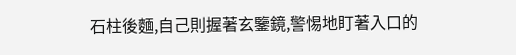石柱後麵,自己則握著玄鑒鏡,警惕地盯著入口的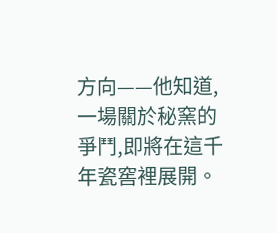方向——他知道,一場關於秘窯的爭鬥,即將在這千年瓷窖裡展開。